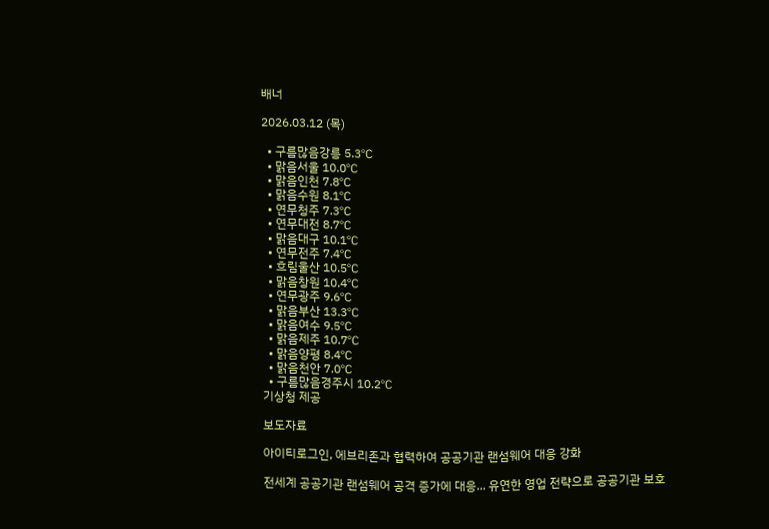배너

2026.03.12 (목)

  • 구름많음강릉 5.3℃
  • 맑음서울 10.0℃
  • 맑음인천 7.8℃
  • 맑음수원 8.1℃
  • 연무청주 7.3℃
  • 연무대전 8.7℃
  • 맑음대구 10.1℃
  • 연무전주 7.4℃
  • 흐림울산 10.5℃
  • 맑음창원 10.4℃
  • 연무광주 9.6℃
  • 맑음부산 13.3℃
  • 맑음여수 9.5℃
  • 맑음제주 10.7℃
  • 맑음양평 8.4℃
  • 맑음천안 7.0℃
  • 구름많음경주시 10.2℃
기상청 제공

보도자료

아이티로그인, 에브리존과 협력하여 공공기관 랜섬웨어 대응 강화

전세계 공공기관 랜섬웨어 공격 증가에 대응... 유연한 영업 전략으로 공공기관 보호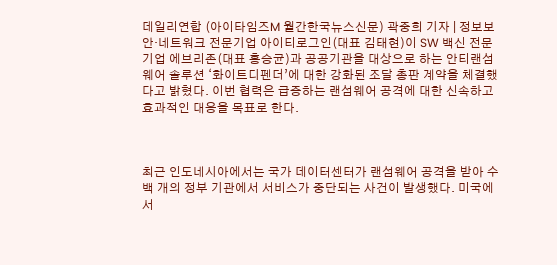데일리연합 (아이타임즈M 월간한국뉴스신문) 곽중희 기자 | 정보보안·네트워크 전문기업 아이티로그인(대표 김태현)이 SW 백신 전문기업 에브리존(대표 홍승균)과 공공기관을 대상으로 하는 안티랜섬웨어 솔루션 ‘화이트디펜더’에 대한 강화된 조달 총판 계약을 체결했다고 밝혔다. 이번 협력은 급증하는 랜섬웨어 공격에 대한 신속하고 효과적인 대응을 목표로 한다.



최근 인도네시아에서는 국가 데이터센터가 랜섬웨어 공격을 받아 수백 개의 정부 기관에서 서비스가 중단되는 사건이 발생했다. 미국에서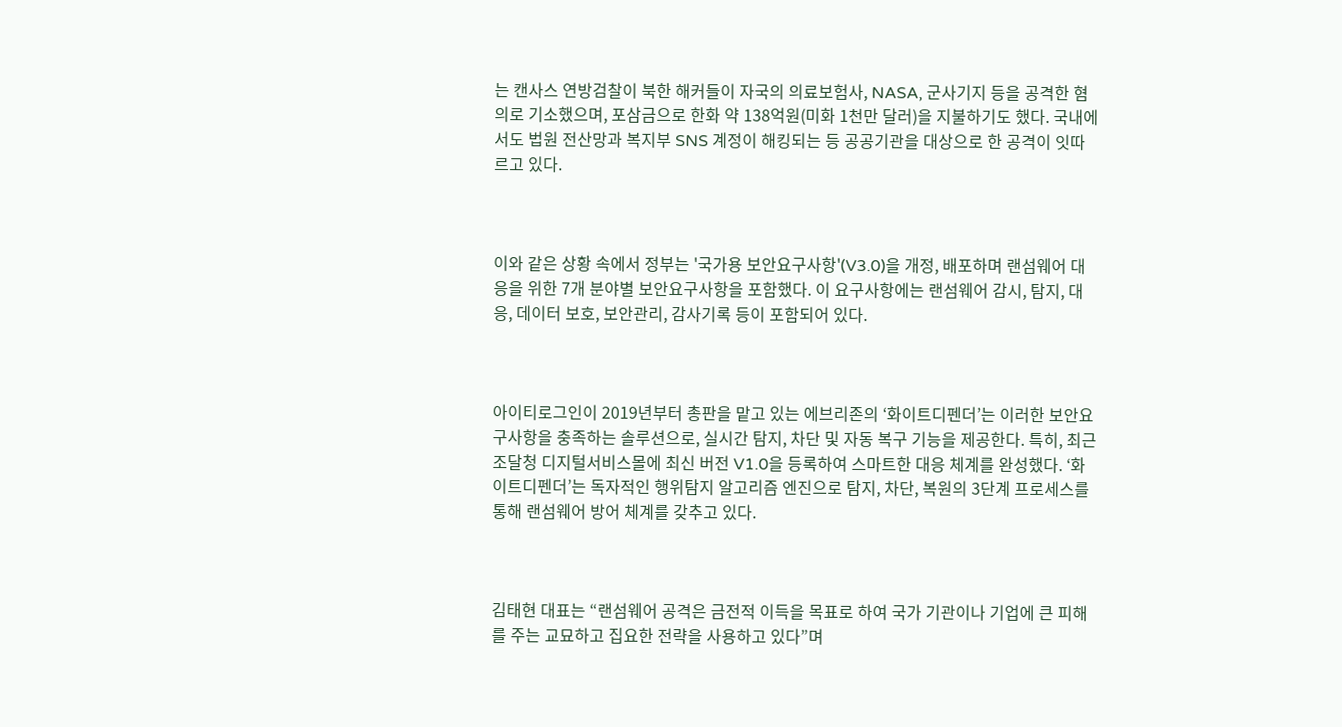는 캔사스 연방검찰이 북한 해커들이 자국의 의료보험사, NASA, 군사기지 등을 공격한 혐의로 기소했으며, 포삼금으로 한화 약 138억원(미화 1천만 달러)을 지불하기도 했다. 국내에서도 법원 전산망과 복지부 SNS 계정이 해킹되는 등 공공기관을 대상으로 한 공격이 잇따르고 있다.



이와 같은 상황 속에서 정부는 '국가용 보안요구사항'(V3.0)을 개정, 배포하며 랜섬웨어 대응을 위한 7개 분야별 보안요구사항을 포함했다. 이 요구사항에는 랜섬웨어 감시, 탐지, 대응, 데이터 보호, 보안관리, 감사기록 등이 포함되어 있다.



아이티로그인이 2019년부터 총판을 맡고 있는 에브리존의 ‘화이트디펜더’는 이러한 보안요구사항을 충족하는 솔루션으로, 실시간 탐지, 차단 및 자동 복구 기능을 제공한다. 특히, 최근 조달청 디지털서비스몰에 최신 버전 V1.0을 등록하여 스마트한 대응 체계를 완성했다. ‘화이트디펜더’는 독자적인 행위탐지 알고리즘 엔진으로 탐지, 차단, 복원의 3단계 프로세스를 통해 랜섬웨어 방어 체계를 갖추고 있다.



김태현 대표는 “랜섬웨어 공격은 금전적 이득을 목표로 하여 국가 기관이나 기업에 큰 피해를 주는 교묘하고 집요한 전략을 사용하고 있다”며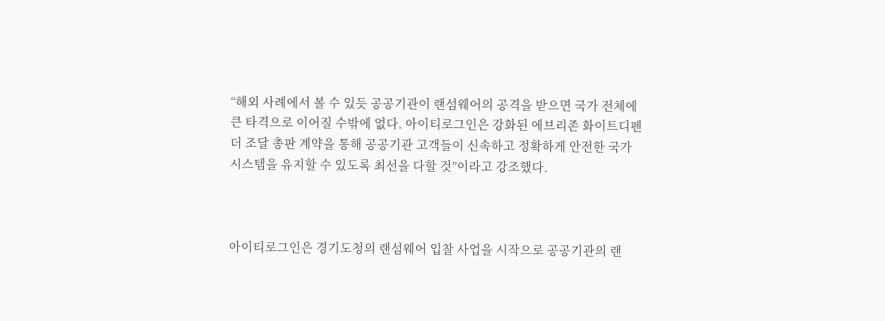“해외 사례에서 볼 수 있듯 공공기관이 랜섬웨어의 공격을 받으면 국가 전체에 큰 타격으로 이어질 수밖에 없다. 아이티로그인은 강화된 에브리존 화이트디펜더 조달 총판 계약을 통해 공공기관 고객들이 신속하고 정확하게 안전한 국가 시스템을 유지할 수 있도록 최선을 다할 것”이라고 강조했다.



아이티로그인은 경기도청의 랜섬웨어 입찰 사업을 시작으로 공공기관의 랜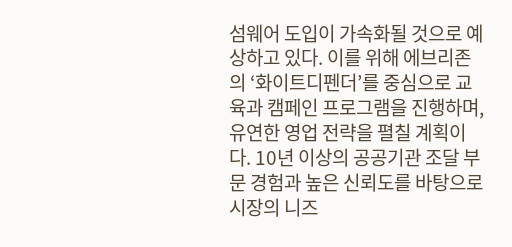섬웨어 도입이 가속화될 것으로 예상하고 있다. 이를 위해 에브리존의 ‘화이트디펜더’를 중심으로 교육과 캠페인 프로그램을 진행하며, 유연한 영업 전략을 펼칠 계획이다. 10년 이상의 공공기관 조달 부문 경험과 높은 신뢰도를 바탕으로 시장의 니즈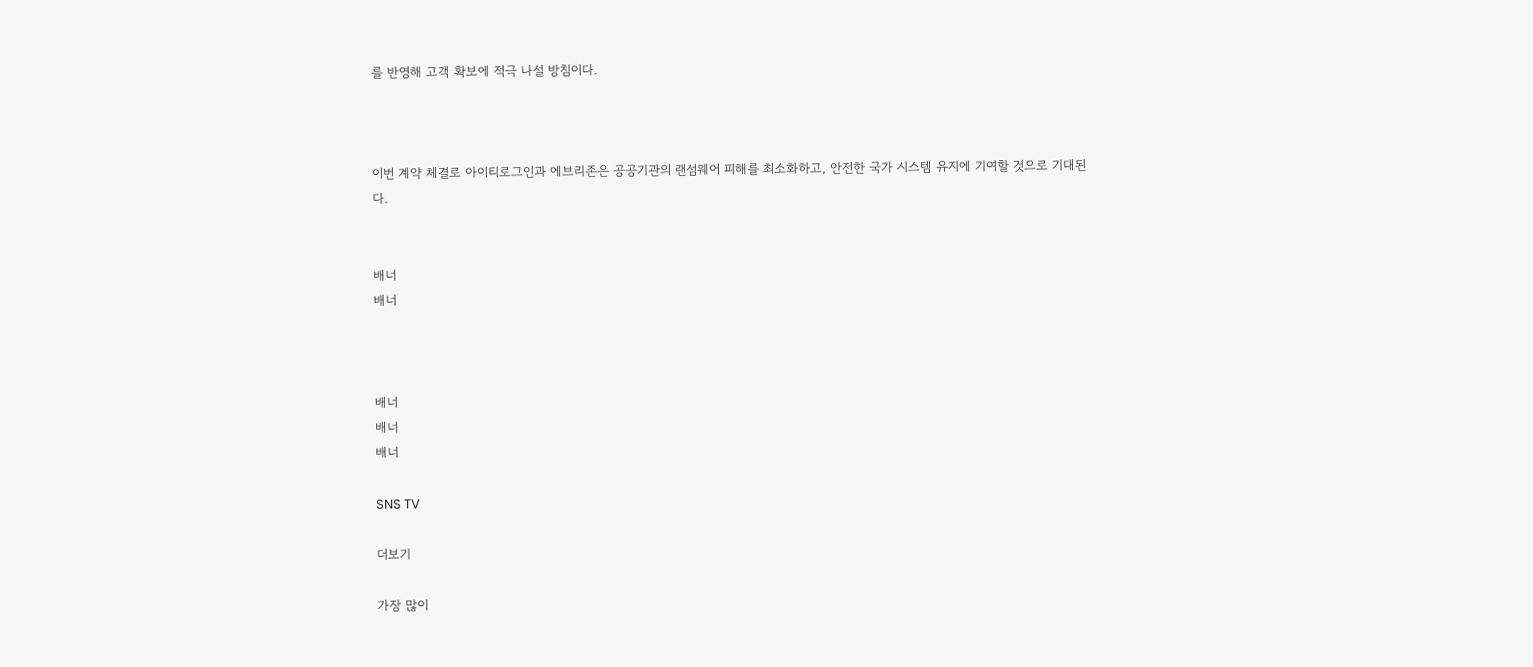를 반영해 고객 확보에 적극 나설 방침이다.



이번 계약 체결로 아이티로그인과 에브리존은 공공기관의 랜섬웨어 피해를 최소화하고, 안전한 국가 시스템 유지에 기여할 것으로 기대된다.


배너
배너



배너
배너
배너

SNS TV

더보기

가장 많이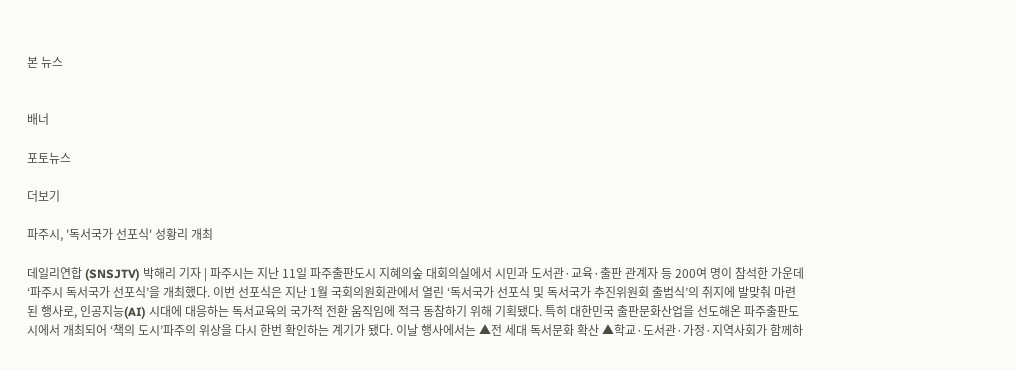본 뉴스


배너

포토뉴스

더보기

파주시, '독서국가 선포식' 성황리 개최

데일리연합 (SNSJTV) 박해리 기자 | 파주시는 지난 11일 파주출판도시 지혜의숲 대회의실에서 시민과 도서관·교육·출판 관계자 등 200여 명이 참석한 가운데 ‘파주시 독서국가 선포식’을 개최했다. 이번 선포식은 지난 1월 국회의원회관에서 열린 ‘독서국가 선포식 및 독서국가 추진위원회 출범식’의 취지에 발맞춰 마련된 행사로, 인공지능(AI) 시대에 대응하는 독서교육의 국가적 전환 움직임에 적극 동참하기 위해 기획됐다. 특히 대한민국 출판문화산업을 선도해온 파주출판도시에서 개최되어 ‘책의 도시’파주의 위상을 다시 한번 확인하는 계기가 됐다. 이날 행사에서는 ▲전 세대 독서문화 확산 ▲학교·도서관·가정·지역사회가 함께하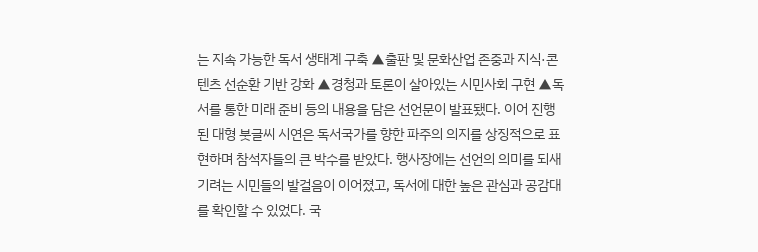는 지속 가능한 독서 생태계 구축 ▲출판 및 문화산업 존중과 지식·콘텐츠 선순환 기반 강화 ▲경청과 토론이 살아있는 시민사회 구현 ▲독서를 통한 미래 준비 등의 내용을 담은 선언문이 발표됐다. 이어 진행된 대형 붓글씨 시연은 독서국가를 향한 파주의 의지를 상징적으로 표현하며 참석자들의 큰 박수를 받았다. 행사장에는 선언의 의미를 되새기려는 시민들의 발걸음이 이어졌고, 독서에 대한 높은 관심과 공감대를 확인할 수 있었다. 국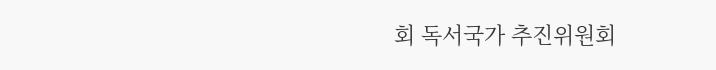회 독서국가 추진위원회